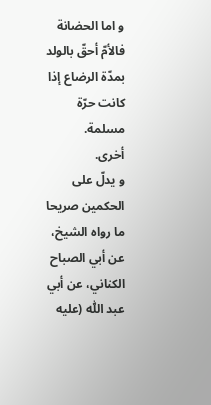و اما الحضانة فالأمّ أحقّ بالولد بمدّة الرضاع إذا كانت حرّة مسلمة.
أخرى.
و يدلّ على الحكمين صريحا ما رواه الشيخ، عن أبي الصباح الكناني، عن أبي عبد اللّٰه (عليه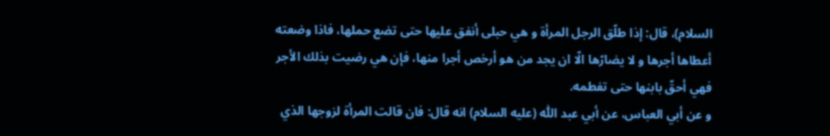السلام)، قال: إذا طلّق الرجل المرأة و هي حبلى أنفق عليها حتى تضع حملها، فاذا وضعته أعطاها أجرها و لا يضارّها الّا ان يجد من هو أرخص أجرا منها، فإن هي رضيت بذلك الأجر فهي أحقّ بابنها حتى تفطمه.
و عن أبي العباس، عن أبي عبد اللّٰه (عليه السلام) انه قال: فان قالت المرأة لزوجها الذي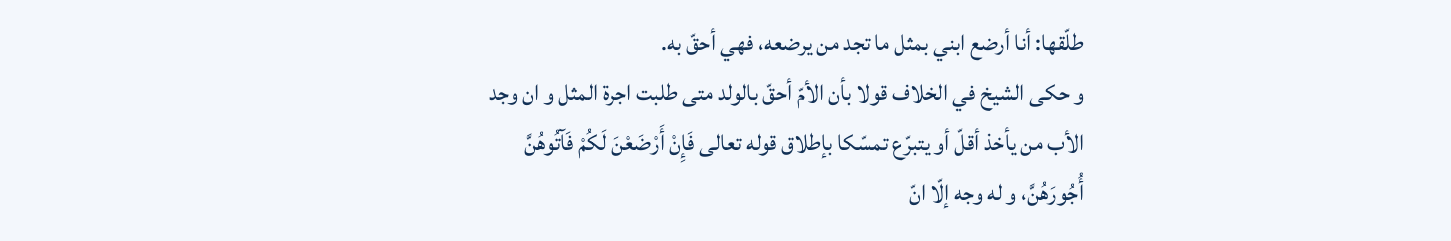طلّقها: أنا أرضع ابني بمثل ما تجد من يرضعه، فهي أحقّ به.
و حكى الشيخ في الخلاف قولا بأن الأمّ أحقّ بالولد متى طلبت اجرة المثل و ان وجد الأب من يأخذ أقلّ أو يتبرّع تمسّكا بإطلاق قوله تعالى فَإِنْ أَرْضَعْنَ لَكُمْ فَآتُوهُنَّ أُجُورَهُنَّ، و له وجه إلّا انّ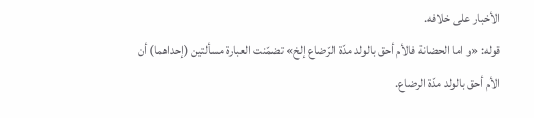الأخبار على خلافه.
قوله: «و اما الحضانة فالأم أحق بالولد مدّة الرّضاع إلخ» تضمّنت العبارة مسألتين (إحداهما) أن الأم أحق بالولد مدّة الرضاع.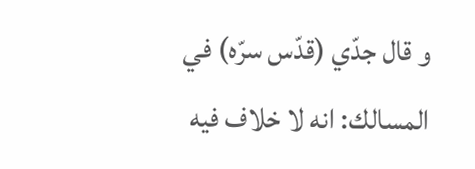و قال جدّي (قدّس سرّه) في المسالك: انه لا خلاف فيه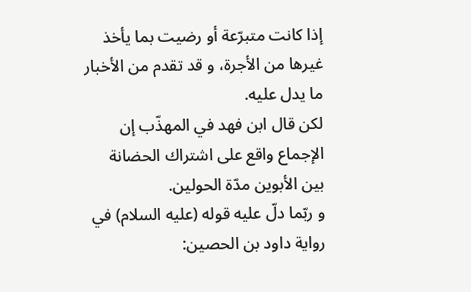إذا كانت متبرّعة أو رضيت بما يأخذ غيرها من الأجرة، و قد تقدم من الأخبار ما يدل عليه.
لكن قال ابن فهد في المهذّب إن الإجماع واقع على اشتراك الحضانة بين الأبوين مدّة الحولين.
و ربّما دلّ عليه قوله (عليه السلام) في رواية داود بن الحصين: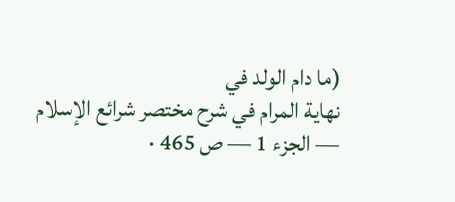(ما دام الولد في
نهاية المرام في شرح مختصر شرائع الإسلام — الجزء 1 — ص 465 ·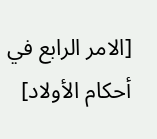[الامر الرابع في أحكام الأولاد]